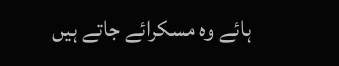ہائے وہ مسکرائے جاتے ہیں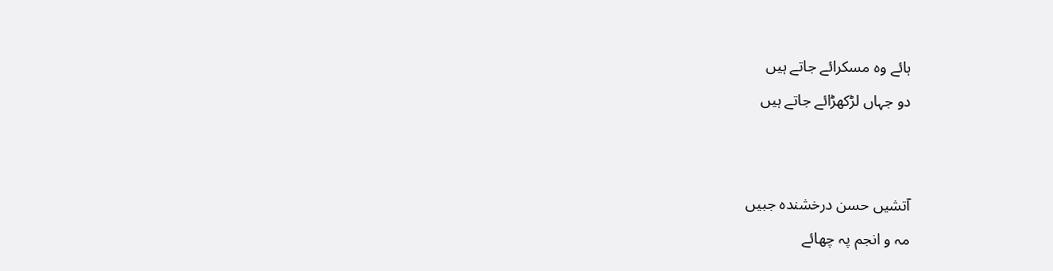ہائے وہ مسکرائے جاتے ہیں
دو جہاں لڑکھڑائے جاتے ہیں


آتشیں حسن درخشندہ جبیں
مہ و انجم پہ چھائے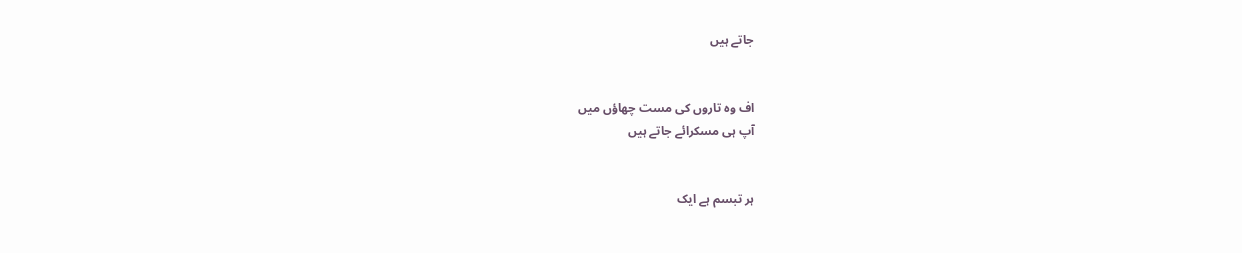جاتے ہیں


اف وہ تاروں کی مست چھاؤں میں
آپ ہی مسکرائے جاتے ہیں


ہر تبسم ہے ایک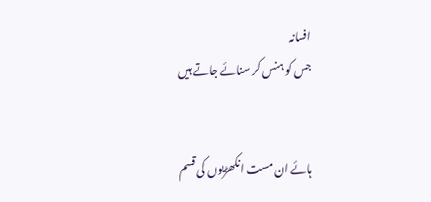افسانہ
جس کو ہنس کر سنائے جاتے ہیں


ہائے ان مست انکھڑیوں کی قسم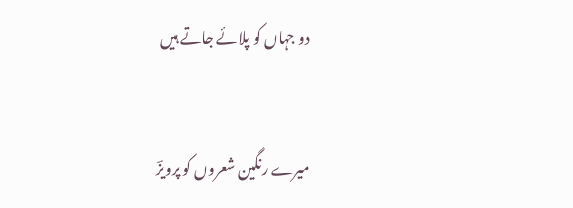دو جہاں کو پلائے جاتے ہیں


میرے رنگین شعروں کو پرویزؔ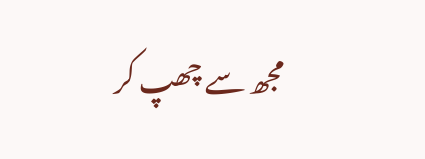مجھ سے چھپ کر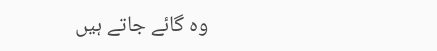وہ گائے جاتے ہیں